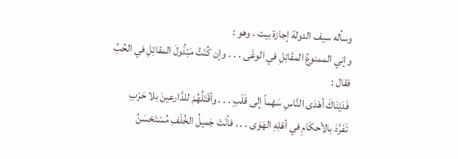وسأله سيف الدولة إجازة بيت ، وهو :
وإني الممنوعُ المقَاتِلِ في الوغَى . . . وإن كُنْتُ مَبْذُولَ المقاتِلِ في الحُبِّ
فقال :
فَدَيْنَاكَ أهْدَى النَّاسِ سَهْماً إلى قَلْبِ . . . وأقْتَلُهُمْ للدَّارعينَ بلا حَرْبِ
تَفَرَّدَ بالأحكَامِ في أهْلِهِ الهَوَى . . . فأنْتَ جَميلُ الخُلْفِ مُسْتَحْسَنُ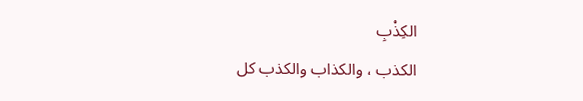الكِذْبِ
الكذب ، والكذاب والكذب كل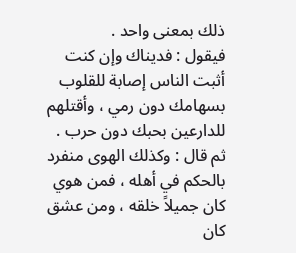ذلك بمعنى واحد .
فيقول : فديناك وإن كنت أثبت الناس إصابة للقلوب بسهامك دون رمي ، وأقتلهم للدارعين بحبك دون حرب . ثم قال : وكذلك الهوى منفرد بالحكم في أهله ، فمن هوي كان جميلاً خلقه ، ومن عشق كان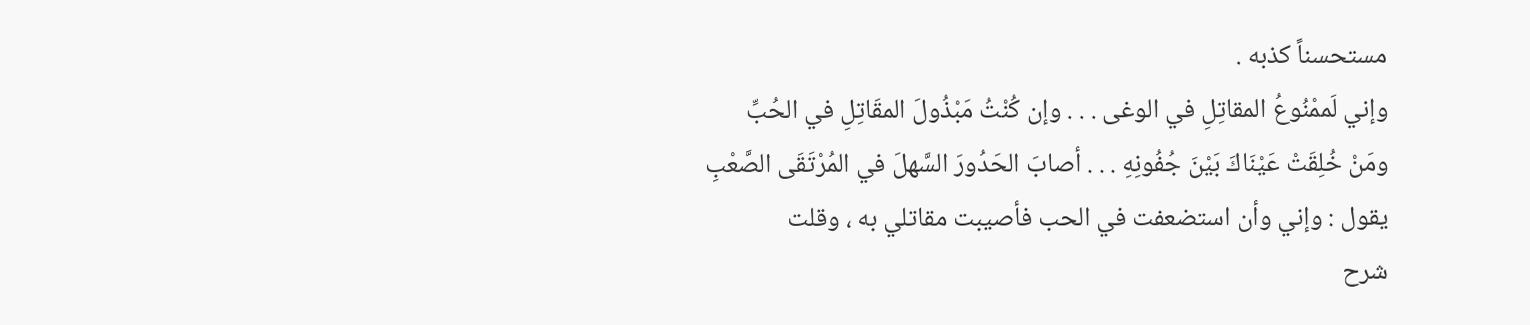مستحسناً كذبه .
وإني لَممْنُوعُ المقاتِلِ في الوغى . . . وإن كُنْتُ مَبْذُولَ المقَاتِلِ في الحُبِّ
ومَنْ خُلِقَتْ عَيْنَاكَ بَيْنَ جُفُونِهِ . . . أصابَ الحَدُورَ السَّهلَ في المُرْتَقَى الصَّعْبِ
يقول : وإني وأن استضعفت في الحب فأصيبت مقاتلي به ، وقلت
شرح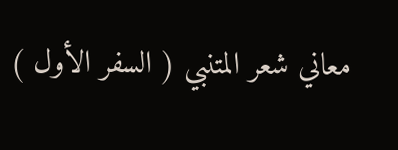معاني شعر المتنبي ( السفر الأول )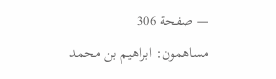— صفحة 306
مساهمون: ابراهيم بن محمد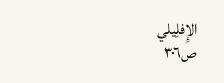الإِفلِيلي
ص٣٠٦